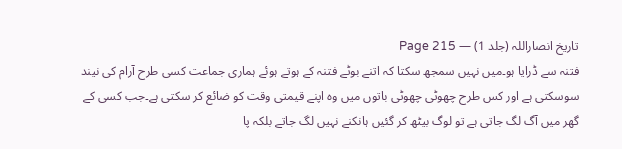تاریخ انصاراللہ (جلد 1) — Page 215
فتنہ سے ڈرایا ہو۔میں نہیں سمجھ سکتا کہ اتنے بوٹے فتنہ کے ہوتے ہوئے ہماری جماعت کسی طرح آرام کی نیند سوسکتی ہے اور کس طرح چھوٹی چھوٹی باتوں میں وہ اپنے قیمتی وقت کو ضائع کر سکتی ہے۔جب کسی کے گھر میں آگ لگ جاتی ہے تو لوگ بیٹھ کر گئیں ہانکنے نہیں لگ جاتے بلکہ پا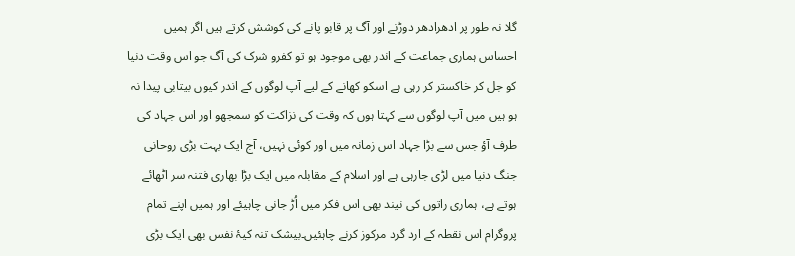گلا نہ طور پر ادھرادھر دوڑنے اور آگ پر قابو پانے کی کوشش کرتے ہیں اگر ہمیں احساس ہماری جماعت کے اندر بھی موجود ہو تو کفرو شرک کی آگ جو اس وقت دنیا کو جل کر خاکستر کر رہی ہے اسکو کھانے کے لیے آپ لوگوں کے اندر کیوں بیتابی پیدا نہ ہو ہیں میں آپ لوگوں سے کہتا ہوں کہ وقت کی نزاکت کو سمجھو اور اس جہاد کی طرف آؤ جس سے بڑا جہاد اس زمانہ میں اور کوئی نہیں، آج ایک بہت بڑی روحانی جنگ دنیا میں لڑی جارہی ہے اور اسلام کے مقابلہ میں ایک بڑا بھاری فتنہ سر اٹھائے ہوتے ہے، ہماری راتوں کی نیند بھی اس فکر میں اُڑ جانی چاہیئے اور ہمیں اپنے تمام پروگرام اس نقطہ کے ارد گرد مرکوز کرنے چاہئیں۔بیشک تنہ کیۂ نفس بھی ایک بڑی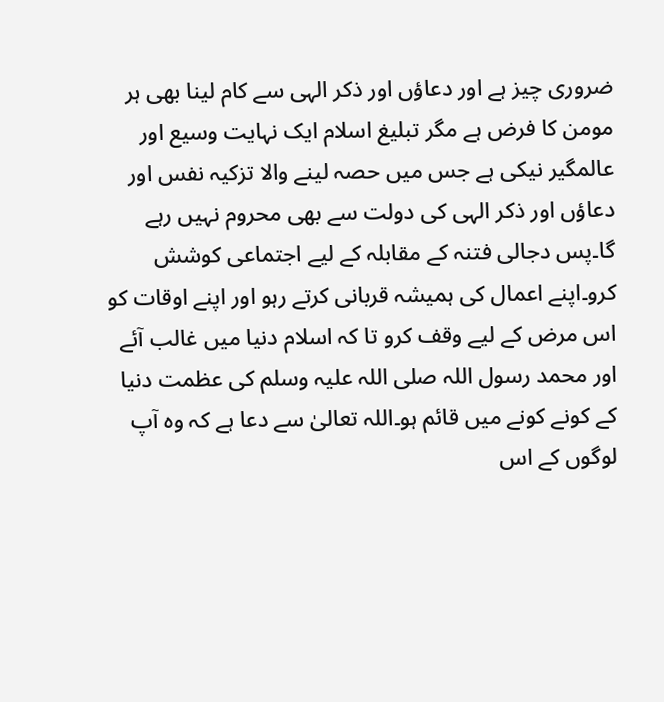ضروری چیز ہے اور دعاؤں اور ذکر الہی سے کام لینا بھی ہر مومن کا فرض ہے مگر تبلیغ اسلام ایک نہایت وسیع اور عالمگیر نیکی ہے جس میں حصہ لینے والا تزکیہ نفس اور دعاؤں اور ذکر الہی کی دولت سے بھی محروم نہیں رہے گا۔پس دجالی فتنہ کے مقابلہ کے لیے اجتماعی کوشش کرو۔اپنے اعمال کی ہمیشہ قربانی کرتے رہو اور اپنے اوقات کو اس مرض کے لیے وقف کرو تا کہ اسلام دنیا میں غالب آئے اور محمد رسول اللہ صلی اللہ علیہ وسلم کی عظمت دنیا کے کونے کونے میں قائم ہو۔اللہ تعالیٰ سے دعا ہے کہ وہ آپ لوگوں کے اس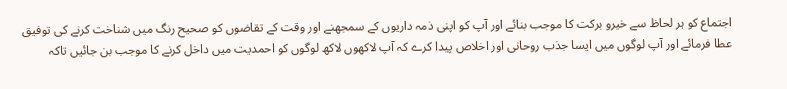اجتماع کو ہر لحاظ سے خیرو برکت کا موجب بنائے اور آپ کو اپنی ذمہ داریوں کے سمجھنے اور وقت کے تقاضوں کو صحیح رنگ میں شناخت کرنے کی توفیق عطا فرمائے اور آپ لوگوں میں ایسا جذب روحانی اور اخلاص پیدا کرے کہ آپ لاکھوں لاکھ لوگوں کو احمدیت میں داخل کرنے کا موجب بن جائیں تاکہ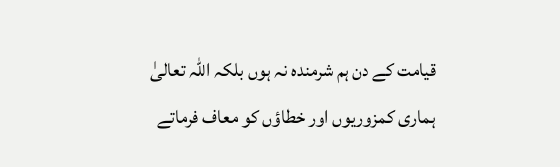قیامت کے دن ہم شرمندہ نہ ہوں بلکہ اللہ تعالیٰ ہماری کمزوریوں اور خطاؤں کو معاف فرماتے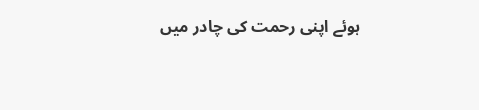ہوئے اپنی رحمت کی چادر میں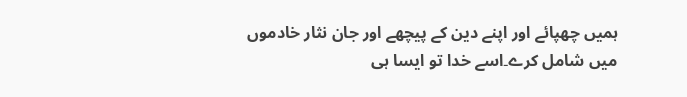ہمیں چھپائے اور اپنے دین کے پیچھے اور جان نثار خادموں میں شامل کرے۔اسے خدا تو ایسا ہی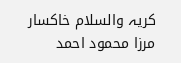کریہ والسلام خاکسار مرزا محمود احمد